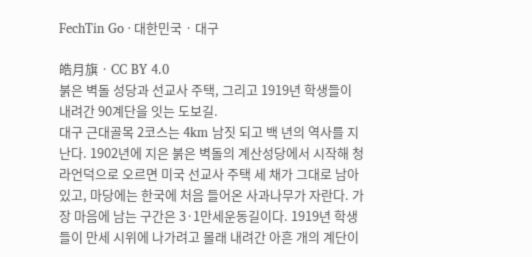FechTin Go · 대한민국 · 대구

皓月旗 · CC BY 4.0
붉은 벽돌 성당과 선교사 주택, 그리고 1919년 학생들이 내려간 90계단을 잇는 도보길.
대구 근대골목 2코스는 4km 남짓 되고 백 년의 역사를 지난다. 1902년에 지은 붉은 벽돌의 계산성당에서 시작해 청라언덕으로 오르면 미국 선교사 주택 세 채가 그대로 남아 있고, 마당에는 한국에 처음 들어온 사과나무가 자란다. 가장 마음에 남는 구간은 3·1만세운동길이다. 1919년 학생들이 만세 시위에 나가려고 몰래 내려간 아흔 개의 계단이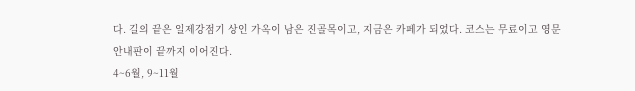다. 길의 끝은 일제강점기 상인 가옥이 남은 진골목이고, 지금은 카페가 되었다. 코스는 무료이고 영문 안내판이 끝까지 이어진다.
4~6월, 9~11월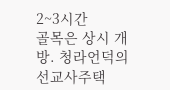2~3시간
골목은 상시 개방. 청라언덕의 선교사주택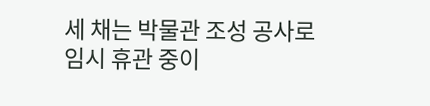세 채는 박물관 조성 공사로 임시 휴관 중이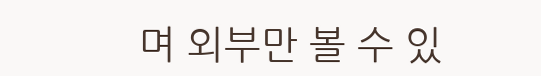며 외부만 볼 수 있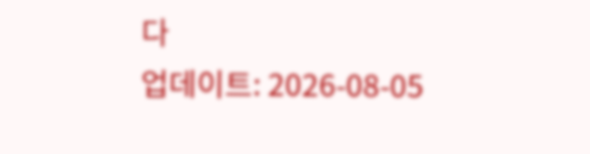다
업데이트: 2026-08-05